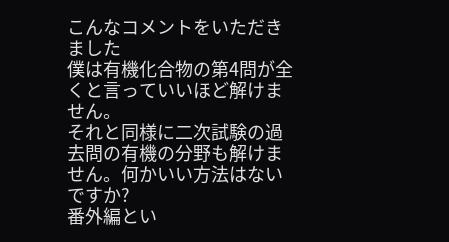こんなコメントをいただきました
僕は有機化合物の第4問が全くと言っていいほど解けません。
それと同様に二次試験の過去問の有機の分野も解けません。何かいい方法はないですか?
番外編とい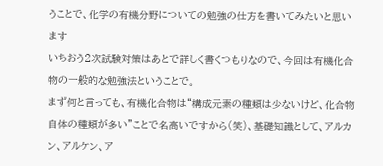うことで、化学の有機分野についての勉強の仕方を書いてみたいと思います
いちおう2次試験対策はあとで詳しく書くつもりなので、今回は有機化合物の一般的な勉強法ということで。
まず何と言っても、有機化合物は“構成元素の種類は少ないけど、化合物自体の種類が多い”ことで名高いですから(笑)、基礎知識として、アルカン、アルケン、ア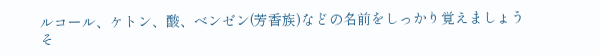ルコール、ケトン、酸、ベンゼン(芳香族)などの名前をしっかり覚えましょう
そ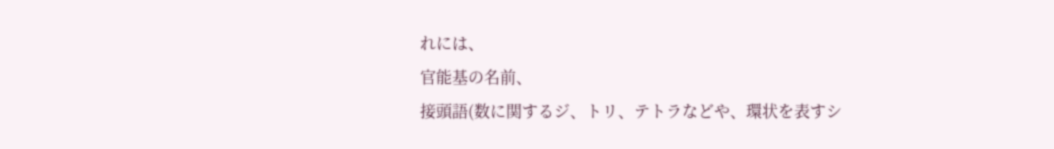れには、
官能基の名前、
接頭語(数に関するジ、トリ、テトラなどや、環状を表すシ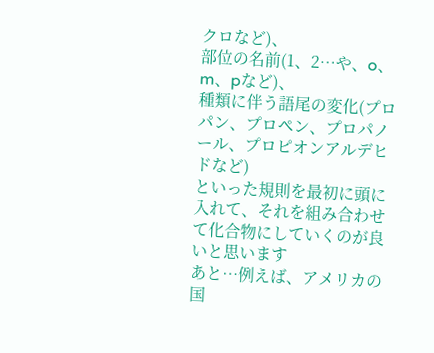クロなど)、
部位の名前(1、2…や、o、m、pなど)、
種類に伴う語尾の変化(プロパン、プロペン、プロパノール、プロピオンアルデヒドなど)
といった規則を最初に頭に入れて、それを組み合わせて化合物にしていくのが良いと思います
あと…例えば、アメリカの国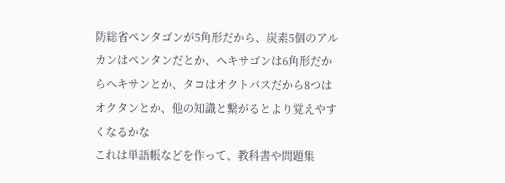防総省ペンタゴンが5角形だから、炭素5個のアルカンはペンタンだとか、ヘキサゴンは6角形だからヘキサンとか、タコはオクトパスだから8つはオクタンとか、他の知識と繋がるとより覚えやすくなるかな
これは単語帳などを作って、教科書や問題集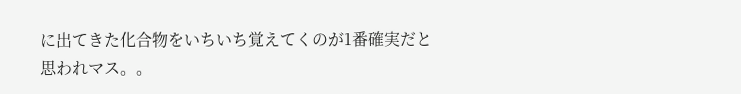に出てきた化合物をいちいち覚えてくのが1番確実だと思われマス。。